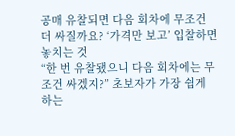공매 유찰되면 다음 회차에 무조건 더 싸질까요? ‘가격만 보고’ 입찰하면 놓치는 것
“한 번 유찰됐으니 다음 회차에는 무조건 싸겠지?” 초보자가 가장 쉽게 하는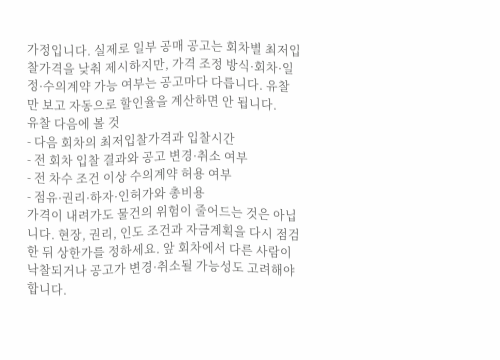가정입니다. 실제로 일부 공매 공고는 회차별 최저입찰가격을 낮춰 제시하지만, 가격 조정 방식·회차·일정·수의계약 가능 여부는 공고마다 다릅니다. 유찰만 보고 자동으로 할인율을 계산하면 안 됩니다.
유찰 다음에 볼 것
- 다음 회차의 최저입찰가격과 입찰시간
- 전 회차 입찰 결과와 공고 변경·취소 여부
- 전 차수 조건 이상 수의계약 허용 여부
- 점유·권리·하자·인허가와 총비용
가격이 내려가도 물건의 위험이 줄어드는 것은 아닙니다. 현장, 권리, 인도 조건과 자금계획을 다시 점검한 뒤 상한가를 정하세요. 앞 회차에서 다른 사람이 낙찰되거나 공고가 변경·취소될 가능성도 고려해야 합니다.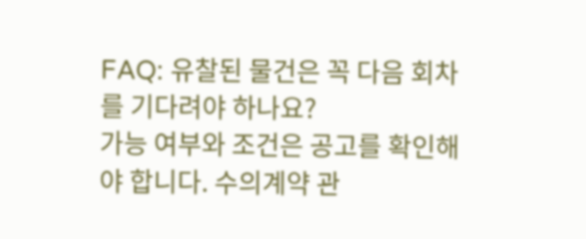FAQ: 유찰된 물건은 꼭 다음 회차를 기다려야 하나요?
가능 여부와 조건은 공고를 확인해야 합니다. 수의계약 관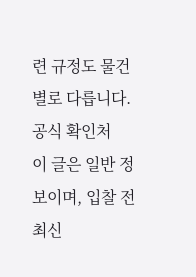련 규정도 물건별로 다릅니다.
공식 확인처
이 글은 일반 정보이며, 입찰 전 최신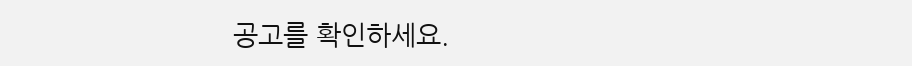공고를 확인하세요.